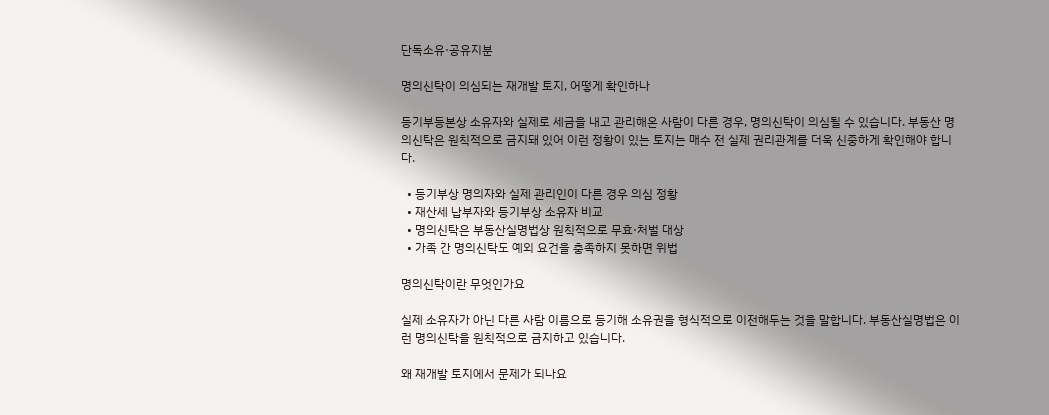단독소유·공유지분

명의신탁이 의심되는 재개발 토지, 어떻게 확인하나

등기부등본상 소유자와 실제로 세금을 내고 관리해온 사람이 다른 경우, 명의신탁이 의심될 수 있습니다. 부동산 명의신탁은 원칙적으로 금지돼 있어 이런 정황이 있는 토지는 매수 전 실제 권리관계를 더욱 신중하게 확인해야 합니다.

  • 등기부상 명의자와 실제 관리인이 다른 경우 의심 정황
  • 재산세 납부자와 등기부상 소유자 비교
  • 명의신탁은 부동산실명법상 원칙적으로 무효·처벌 대상
  • 가족 간 명의신탁도 예외 요건을 충족하지 못하면 위법

명의신탁이란 무엇인가요

실제 소유자가 아닌 다른 사람 이름으로 등기해 소유권을 형식적으로 이전해두는 것을 말합니다. 부동산실명법은 이런 명의신탁을 원칙적으로 금지하고 있습니다.

왜 재개발 토지에서 문제가 되나요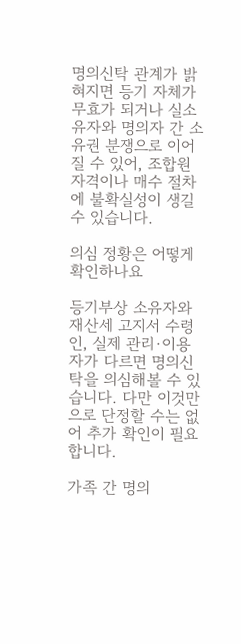명의신탁 관계가 밝혀지면 등기 자체가 무효가 되거나 실소유자와 명의자 간 소유권 분쟁으로 이어질 수 있어, 조합원 자격이나 매수 절차에 불확실성이 생길 수 있습니다.

의심 정황은 어떻게 확인하나요

등기부상 소유자와 재산세 고지서 수령인, 실제 관리·이용자가 다르면 명의신탁을 의심해볼 수 있습니다. 다만 이것만으로 단정할 수는 없어 추가 확인이 필요합니다.

가족 간 명의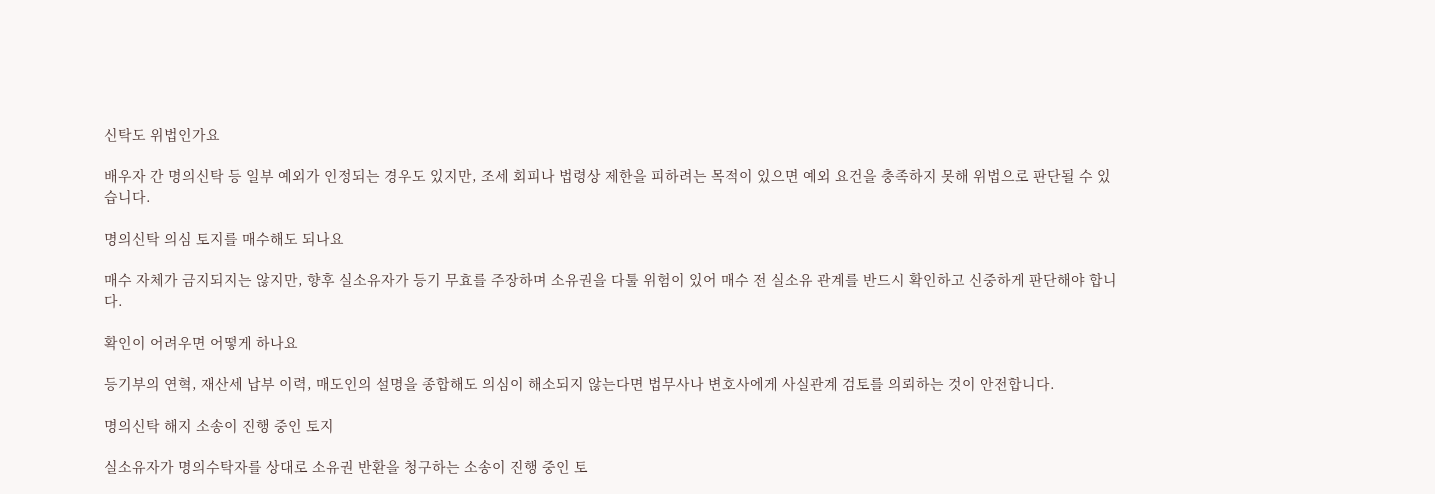신탁도 위법인가요

배우자 간 명의신탁 등 일부 예외가 인정되는 경우도 있지만, 조세 회피나 법령상 제한을 피하려는 목적이 있으면 예외 요건을 충족하지 못해 위법으로 판단될 수 있습니다.

명의신탁 의심 토지를 매수해도 되나요

매수 자체가 금지되지는 않지만, 향후 실소유자가 등기 무효를 주장하며 소유권을 다툴 위험이 있어 매수 전 실소유 관계를 반드시 확인하고 신중하게 판단해야 합니다.

확인이 어려우면 어떻게 하나요

등기부의 연혁, 재산세 납부 이력, 매도인의 설명을 종합해도 의심이 해소되지 않는다면 법무사나 변호사에게 사실관계 검토를 의뢰하는 것이 안전합니다.

명의신탁 해지 소송이 진행 중인 토지

실소유자가 명의수탁자를 상대로 소유권 반환을 청구하는 소송이 진행 중인 토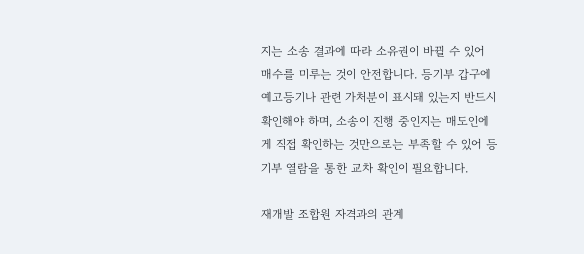지는 소송 결과에 따라 소유권이 바뀔 수 있어 매수를 미루는 것이 안전합니다. 등기부 갑구에 예고등기나 관련 가처분이 표시돼 있는지 반드시 확인해야 하며, 소송이 진행 중인지는 매도인에게 직접 확인하는 것만으로는 부족할 수 있어 등기부 열람을 통한 교차 확인이 필요합니다.

재개발 조합원 자격과의 관계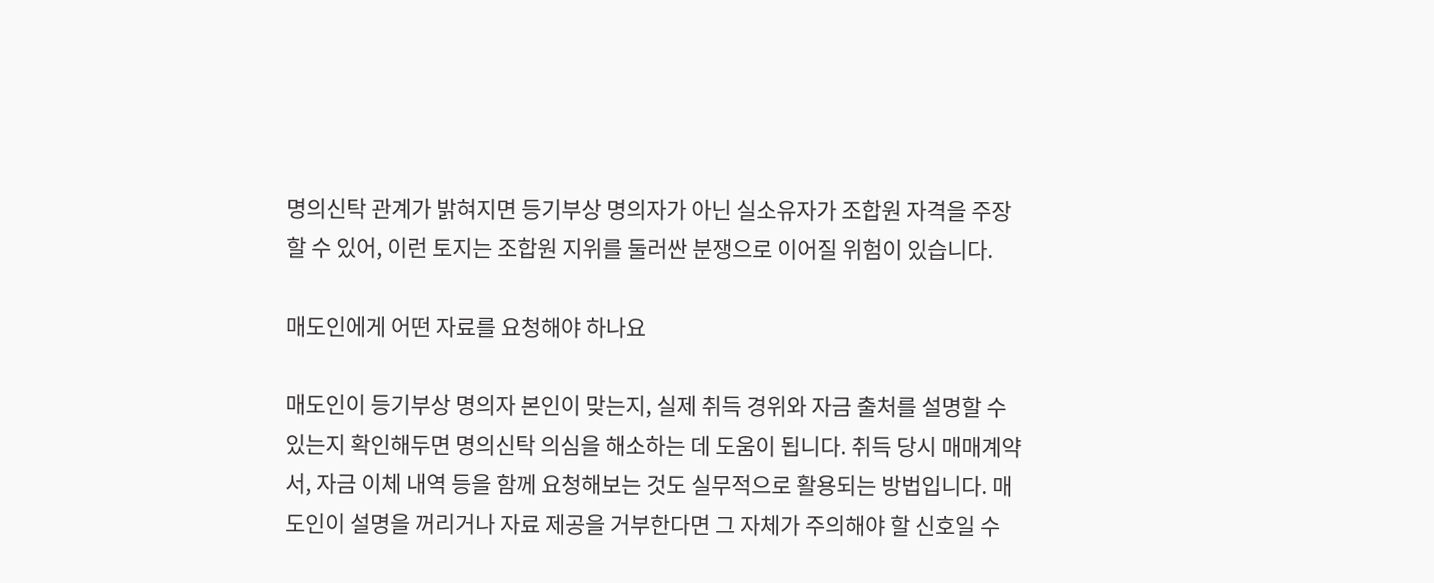명의신탁 관계가 밝혀지면 등기부상 명의자가 아닌 실소유자가 조합원 자격을 주장할 수 있어, 이런 토지는 조합원 지위를 둘러싼 분쟁으로 이어질 위험이 있습니다.

매도인에게 어떤 자료를 요청해야 하나요

매도인이 등기부상 명의자 본인이 맞는지, 실제 취득 경위와 자금 출처를 설명할 수 있는지 확인해두면 명의신탁 의심을 해소하는 데 도움이 됩니다. 취득 당시 매매계약서, 자금 이체 내역 등을 함께 요청해보는 것도 실무적으로 활용되는 방법입니다. 매도인이 설명을 꺼리거나 자료 제공을 거부한다면 그 자체가 주의해야 할 신호일 수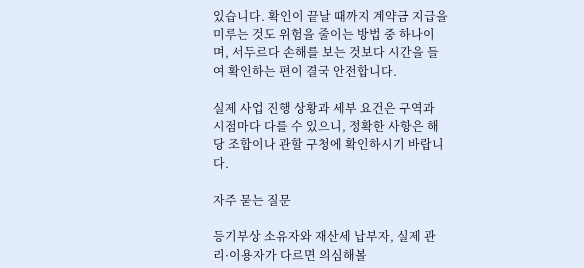있습니다. 확인이 끝날 때까지 계약금 지급을 미루는 것도 위험을 줄이는 방법 중 하나이며, 서두르다 손해를 보는 것보다 시간을 들여 확인하는 편이 결국 안전합니다.

실제 사업 진행 상황과 세부 요건은 구역과 시점마다 다를 수 있으니, 정확한 사항은 해당 조합이나 관할 구청에 확인하시기 바랍니다.

자주 묻는 질문

등기부상 소유자와 재산세 납부자, 실제 관리·이용자가 다르면 의심해볼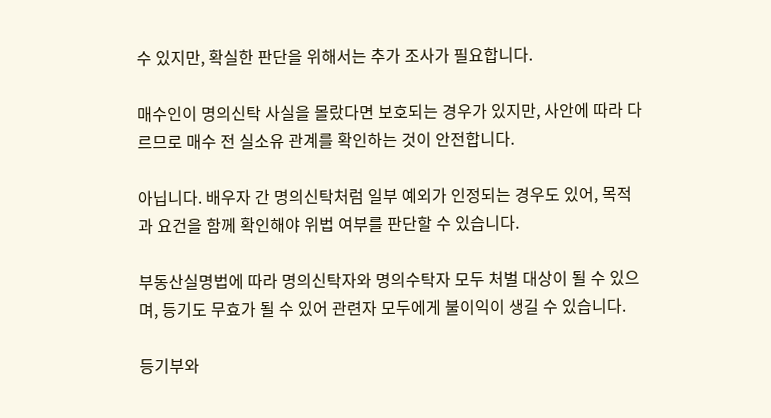수 있지만, 확실한 판단을 위해서는 추가 조사가 필요합니다.

매수인이 명의신탁 사실을 몰랐다면 보호되는 경우가 있지만, 사안에 따라 다르므로 매수 전 실소유 관계를 확인하는 것이 안전합니다.

아닙니다. 배우자 간 명의신탁처럼 일부 예외가 인정되는 경우도 있어, 목적과 요건을 함께 확인해야 위법 여부를 판단할 수 있습니다.

부동산실명법에 따라 명의신탁자와 명의수탁자 모두 처벌 대상이 될 수 있으며, 등기도 무효가 될 수 있어 관련자 모두에게 불이익이 생길 수 있습니다.

등기부와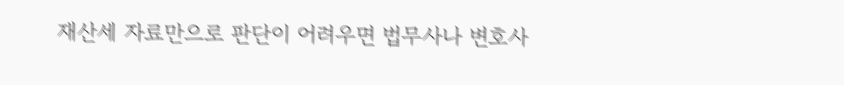재산세 자료만으로 판단이 어려우면 법무사나 변호사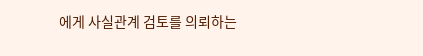에게 사실관계 검토를 의뢰하는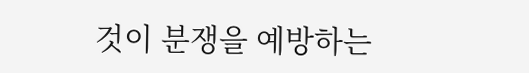것이 분쟁을 예방하는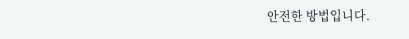안전한 방법입니다.